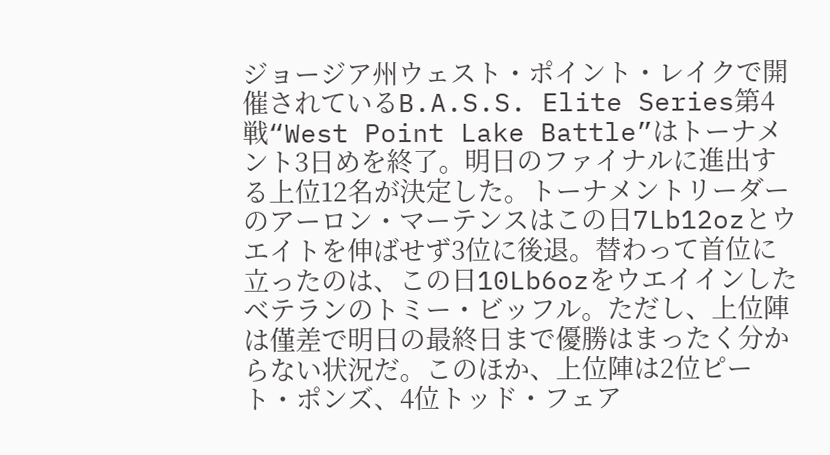ジョージア州ウェスト・ポイント・レイクで開催されているB.A.S.S. Elite Series第4戦“West Point Lake Battle”はトーナメント3日めを終了。明日のファイナルに進出する上位12名が決定した。トーナメントリーダーのアーロン・マーテンスはこの日7Lb12ozとウエイトを伸ばせず3位に後退。替わって首位に立ったのは、この日10Lb6ozをウエイインしたベテランのトミー・ビッフル。ただし、上位陣は僅差で明日の最終日まで優勝はまったく分からない状況だ。このほか、上位陣は2位ピート・ポンズ、4位トッド・フェア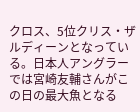クロス、5位クリス・ザルディーンとなっている。日本人アングラーでは宮崎友輔さんがこの日の最大魚となる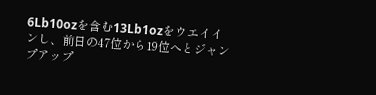6Lb10ozを含む13Lb1ozをウエイインし、前日の47位から19位へとジャンプアップ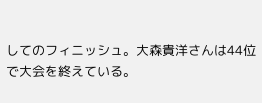してのフィニッシュ。大森貴洋さんは44位で大会を終えている。